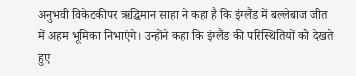अनुभवी विकेटकीपर ऋद्धिमान साहा ने कहा है कि इंग्लैंड में बल्लेबाज जीत में अहम भूमिका निभाएंगे। उन्होंने कहा कि इंग्लैंड की परिस्थितियों को देखते हुए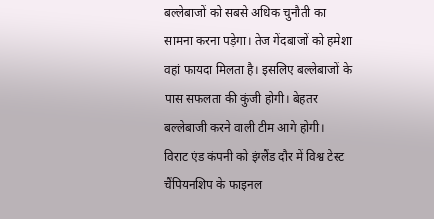बल्लेबाजों को सबसे अधिक चुनौती का सामना करना पड़ेगा। तेज गेंदबाजों को हमेशा वहां फायदा मिलता है। इसलिए बल्लेबाजों के पास सफलता की कुंजी होगी। बेहतर बल्लेबाजी करने वाली टीम आगे होगी।
विराट एंड कंपनी को इंग्लैंड दौर में विश्व टेस्ट चैंपियनशिप के फाइनल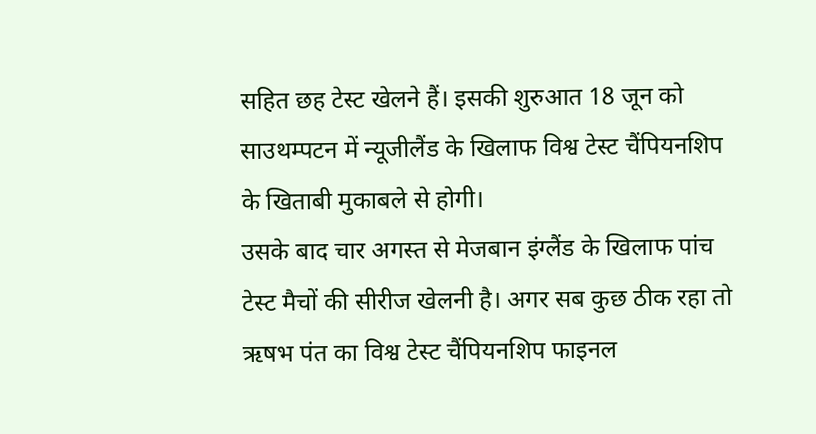सहित छह टेस्ट खेलने हैं। इसकी शुरुआत 18 जून को साउथम्पटन में न्यूजीलैंड के खिलाफ विश्व टेस्ट चैंपियनशिप के खिताबी मुकाबले से होगी।
उसके बाद चार अगस्त से मेजबान इंग्लैंड के खिलाफ पांच टेस्ट मैचों की सीरीज खेलनी है। अगर सब कुछ ठीक रहा तो ऋषभ पंत का विश्व टेस्ट चैंपियनशिप फाइनल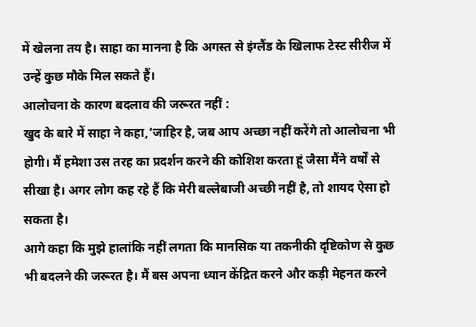में खेलना तय है। साहा का मानना है कि अगस्त से इंग्लैंड के खिलाफ टेस्ट सीरीज में उन्हें कुछ मौके मिल सकते हैं।
आलोचना के कारण बदलाव की जरूरत नहीं :
खुद के बारे में साहा ने कहा,‘जाहिर है, जब आप अच्छा नहीं करेंगे तो आलोचना भी होगी। मैं हमेशा उस तरह का प्रदर्शन करने की कोशिश करता हूं जैसा मैंने वर्षों से सीखा है। अगर लोग कह रहे हैं कि मेरी बल्लेबाजी अच्छी नहीं है, तो शायद ऐसा हो सकता है।
आगे कहा कि मुझे हालांकि नहीं लगता कि मानसिक या तकनीकी दृष्टिकोण से कुछ भी बदलने की जरूरत है। मैं बस अपना ध्यान केंद्रित करने और कड़ी मेहनत करने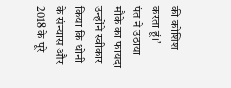की कोशिश करता हूं।’
पंत ने उठाया मौके का फायदा
उन्होंने स्वीकार किया कि धोनी के संन्यास और 2018 के पूरे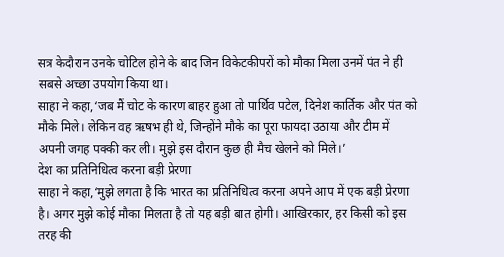सत्र केदौरान उनके चोटिल होने के बाद जिन विकेटकीपरों को मौका मिला उनमें पंत ने ही सबसे अच्छा उपयोग किया था।
साहा ने कहा,‘जब मैं चोट के कारण बाहर हुआ तो पार्थिव पटेल, दिनेश कार्तिक और पंत को मौके मिले। लेकिन वह ऋषभ ही थे, जिन्होंने मौके का पूरा फायदा उठाया और टीम में अपनी जगह पक्की कर ली। मुझे इस दौरान कुछ ही मैच खेलने को मिले।’
देश का प्रतिनिधित्व करना बड़ी प्रेरणा
साहा ने कहा,‘मुझे लगता है कि भारत का प्रतिनिधित्व करना अपने आप में एक बड़ी प्रेरणा है। अगर मुझे कोई मौका मिलता है तो यह बड़ी बात होगी। आखिरकार, हर किसी को इस तरह की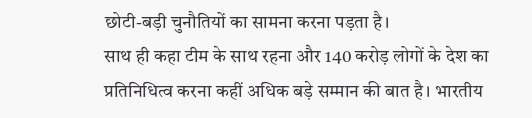छोटी-बड़ी चुनौतियों का सामना करना पड़ता है।
साथ ही कहा टीम के साथ रहना और 140 करोड़ लोगों के देश का प्रतिनिधित्व करना कहीं अधिक बड़े सम्मान की बात है। भारतीय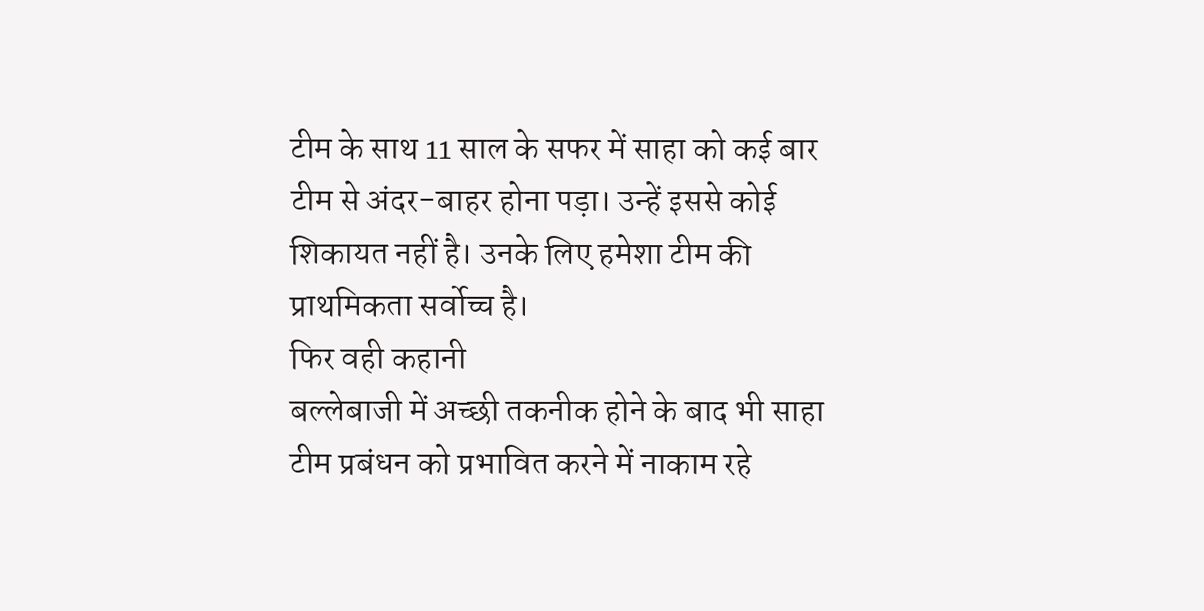टीम के साथ 11 साल के सफर में साहा को कई बार टीम से अंदर-बाहर होना पड़ा। उन्हें इससे कोई शिकायत नहीं है। उनके लिए हमेशा टीम की प्राथमिकता सर्वोच्च है।
फिर वही कहानी
बल्लेबाजी में अच्छी तकनीक होने के बाद भी साहा टीम प्रबंधन को प्रभावित करने में नाकाम रहे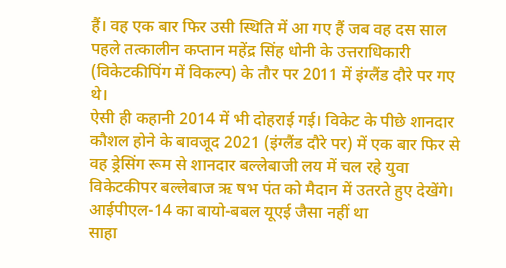हैं। वह एक बार फिर उसी स्थिति में आ गए हैं जब वह दस साल पहले तत्कालीन कप्तान महेंद्र सिंह धोनी के उत्तराधिकारी (विकेटकीपिंग में विकल्प) के तौर पर 2011 में इंग्लैंड दौरे पर गए थे।
ऐसी ही कहानी 2014 में भी दोहराई गई। विकेट के पीछे शानदार कौशल होने के बावजूद 2021 (इंग्लैंड दौरे पर) में एक बार फिर से वह ड्रेसिंग रूम से शानदार बल्लेबाजी लय में चल रहे युवा विकेटकीपर बल्लेबाज ऋ षभ पंत को मैदान में उतरते हुए देखेंगे।
आईपीएल-14 का बायो-बबल यूएई जैसा नहीं था
साहा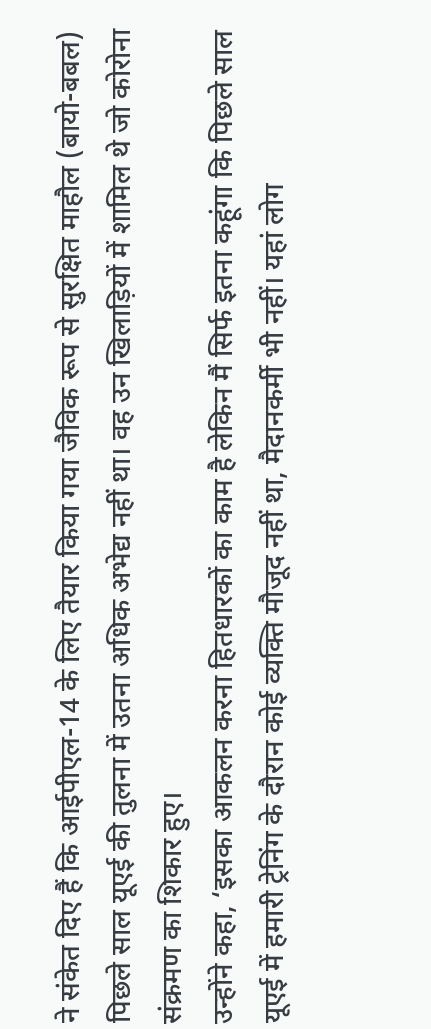ने संकेत दिए हैं कि आईपीएल-14 के लिए तैयार किया गया जैविक रूप से सुरक्षित माहौल (बायो-बबल) पिछले साल यूएई की तुलना में उतना अधिक अभेद्य नहीं था। वह उन खिलाड़ियों में शामिल थे जो कोरोना संक्रमण का शिकार हुए।
उन्होंने कहा, ‘इसका आकलन करना हितधारकों का काम है लेकिन मैं सिर्फ इतना कहूंगा कि पिछले साल यूएई में हमारी ट्रेनिंग के दौरान कोई व्यक्ति मौजूद नहीं था, मैदानकर्मी भी नहीं। यहां लोग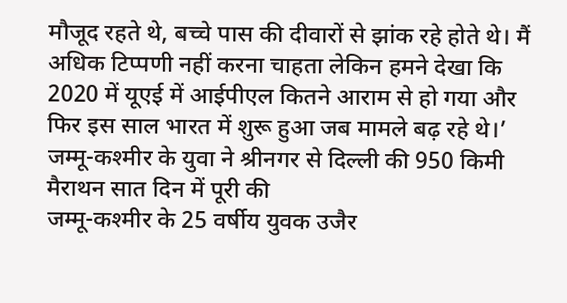मौजूद रहते थे, बच्चे पास की दीवारों से झांक रहे होते थे। मैं अधिक टिप्पणी नहीं करना चाहता लेकिन हमने देखा कि 2020 में यूएई में आईपीएल कितने आराम से हो गया और फिर इस साल भारत में शुरू हुआ जब मामले बढ़ रहे थे।’
जम्मू-कश्मीर के युवा ने श्रीनगर से दिल्ली की 950 किमी मैराथन सात दिन में पूरी की
जम्मू-कश्मीर के 25 वर्षीय युवक उजैर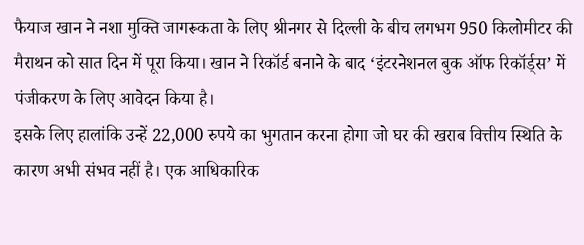फैयाज खान ने नशा मुक्ति जागरूकता के लिए श्रीनगर से दिल्ली के बीच लगभग 950 किलोमीटर की मैराथन को सात दिन में पूरा किया। खान ने रिकॉर्ड बनाने के बाद ‘इंटरनेशनल बुक ऑफ रिकॉर्ड्स’ में पंजीकरण के लिए आवेदन किया है।
इसके लिए हालांकि उन्हें 22,000 रुपये का भुगतान करना होगा जो घर की खराब वित्तीय स्थिति के कारण अभी संभव नहीं है। एक आधिकारिक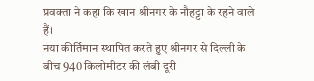प्रवक्ता ने कहा कि खान श्रीनगर के नौहट्टा के रहने वाले हैं।
नया कीर्तिमान स्थापित करते हुए श्रीनगर से दिल्ली के बीच 940 किलोमीटर की लंबी दूरी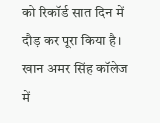को रिकॉर्ड सात दिन में दौड़ कर पूरा किया है। खान अमर सिंह कॉलेज में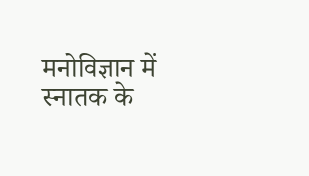मनोविज्ञान में स्नातक के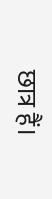छात्र हैं।